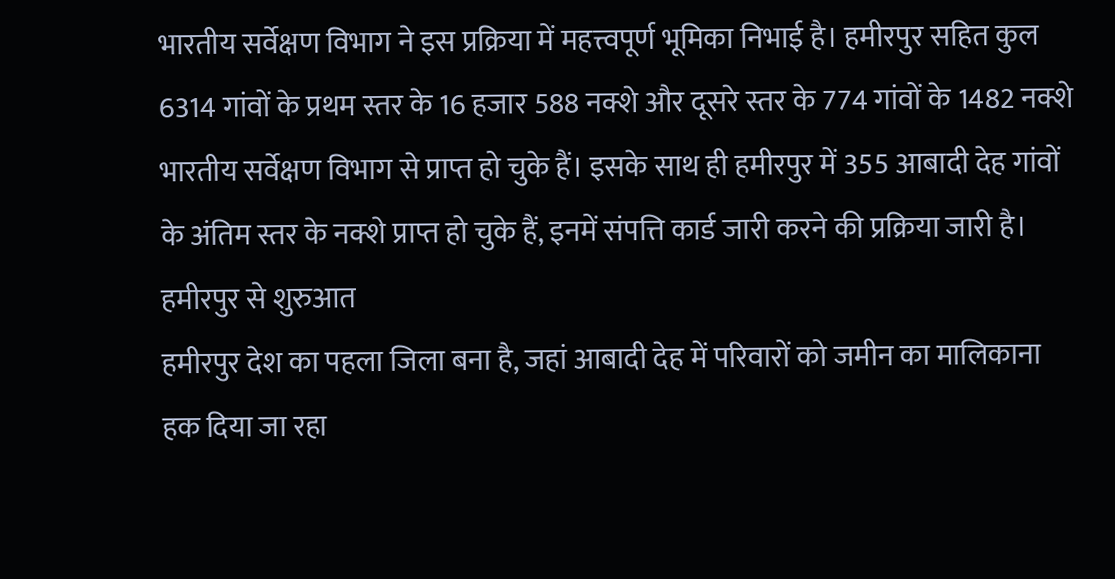भारतीय सर्वेक्षण विभाग ने इस प्रक्रिया में महत्त्वपूर्ण भूमिका निभाई है। हमीरपुर सहित कुल 6314 गांवों के प्रथम स्तर के 16 हजार 588 नक्शे और दूसरे स्तर के 774 गांवों के 1482 नक्शे भारतीय सर्वेक्षण विभाग से प्राप्त हो चुके हैं। इसके साथ ही हमीरपुर में 355 आबादी देह गांवों के अंतिम स्तर के नक्शे प्राप्त हो चुके हैं, इनमें संपत्ति कार्ड जारी करने की प्रक्रिया जारी है।
हमीरपुर से शुरुआत
हमीरपुर देश का पहला जिला बना है, जहां आबादी देह में परिवारों को जमीन का मालिकाना हक दिया जा रहा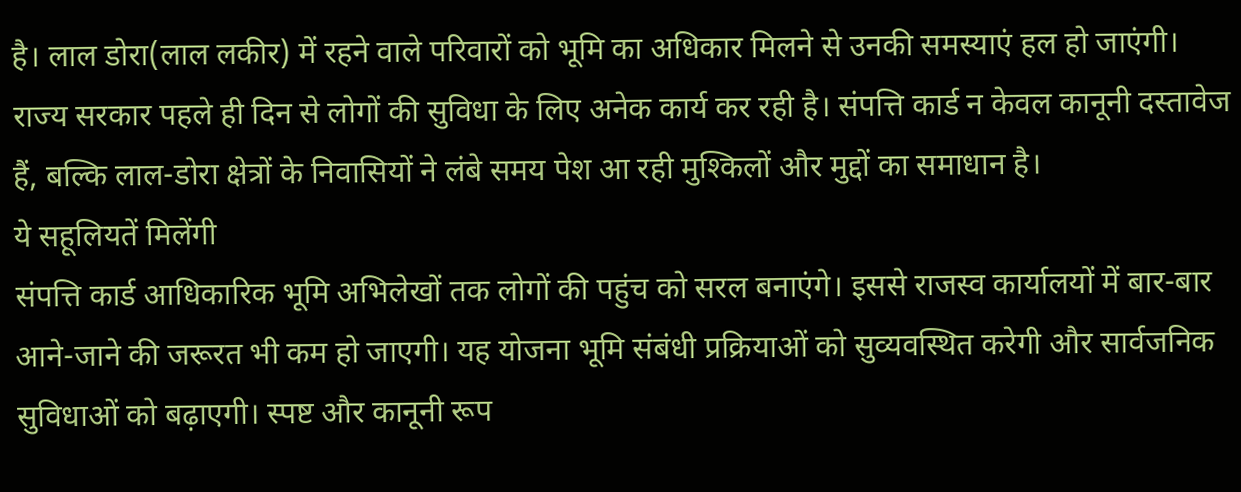है। लाल डोरा(लाल लकीर) में रहने वाले परिवारों को भूमि का अधिकार मिलने से उनकी समस्याएं हल हो जाएंगी। राज्य सरकार पहले ही दिन से लोगों की सुविधा के लिए अनेक कार्य कर रही है। संपत्ति कार्ड न केवल कानूनी दस्तावेज हैं, बल्कि लाल-डोरा क्षेत्रों के निवासियों ने लंबे समय पेश आ रही मुश्किलों और मुद्दों का समाधान है।
ये सहूलियतें मिलेंगी
संपत्ति कार्ड आधिकारिक भूमि अभिलेखों तक लोगों की पहुंच को सरल बनाएंगे। इससे राजस्व कार्यालयों में बार-बार आने-जाने की जरूरत भी कम हो जाएगी। यह योजना भूमि संबंधी प्रक्रियाओं को सुव्यवस्थित करेगी और सार्वजनिक सुविधाओं को बढ़ाएगी। स्पष्ट और कानूनी रूप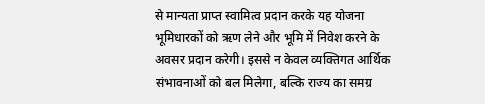से मान्यता प्राप्त स्वामित्व प्रदान करके यह योजना भूमिधारकों को ऋण लेने और भूमि में निवेश करने के अवसर प्रदान करेगी। इससे न केवल व्यक्तिगत आर्थिक संभावनाओं को बल मिलेगा, बल्कि राज्य का समग्र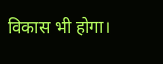विकास भी होगा।